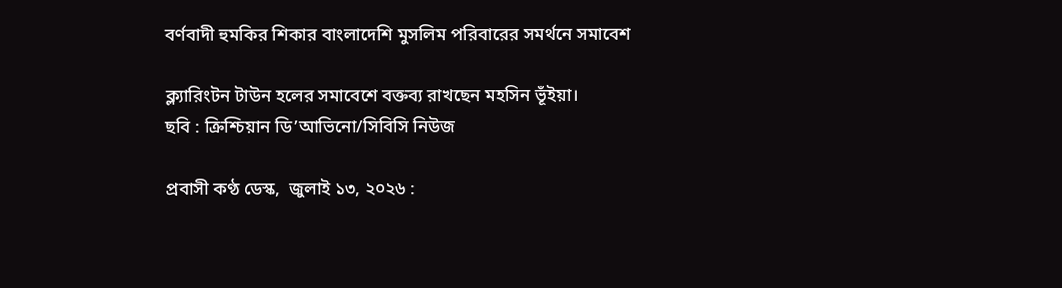বর্ণবাদী হুমকির শিকার বাংলাদেশি মুসলিম পরিবারের সমর্থনে সমাবেশ

ক্ল্যারিংটন টাউন হলের সমাবেশে বক্তব্য রাখছেন মহসিন ভূঁইয়া।
ছবি : ক্রিশ্চিয়ান ডি’আভিনো/সিবিসি নিউজ

প্রবাসী কণ্ঠ ডেস্ক,  জুলাই ১৩, ২০২৬ :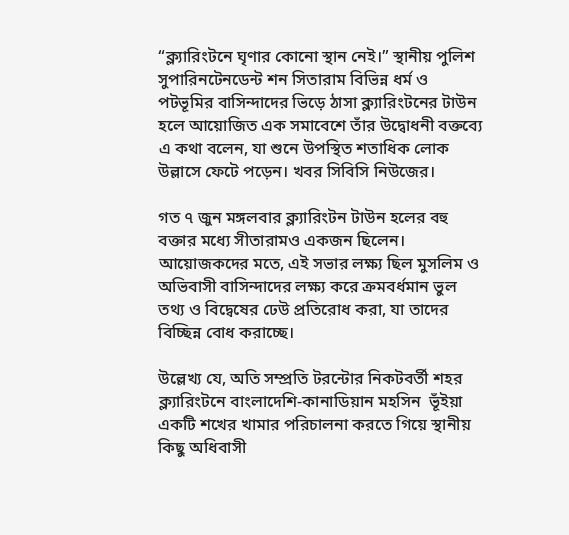“ক্ল্যারিংটনে ঘৃণার কোনো স্থান নেই।” স্থানীয় পুলিশ সুপারিনটেনডেন্ট শন সিতারাম বিভিন্ন ধর্ম ও পটভূমির বাসিন্দাদের ভিড়ে ঠাসা ক্ল্যারিংটনের টাউন হলে আয়োজিত এক সমাবেশে তাঁর উদ্বোধনী বক্তব্যে এ কথা বলেন, যা শুনে উপস্থিত শতাধিক লোক উল্লাসে ফেটে পড়েন। খবর সিবিসি নিউজের।

গত ৭ জুন মঙ্গলবার ক্ল্যারিংটন টাউন হলের বহু বক্তার মধ্যে সীতারামও একজন ছিলেন। আয়োজকদের মতে, এই সভার লক্ষ্য ছিল মুসলিম ও অভিবাসী বাসিন্দাদের লক্ষ্য করে ক্রমবর্ধমান ভুল তথ্য ও বিদ্বেষের ঢেউ প্রতিরোধ করা, যা তাদের বিচ্ছিন্ন বোধ করাচ্ছে।

উল্লেখ্য যে, অতি সম্প্রতি টরন্টোর নিকটবর্তী শহর ক্ল্যারিংটনে বাংলাদেশি-কানাডিয়ান মহসিন  ভূঁইয়া একটি শখের খামার পরিচালনা করতে গিয়ে স্থানীয় কিছু অধিবাসী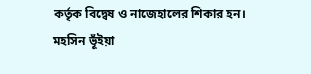কর্তৃক বিদ্বেষ ও নাজেহালের শিকার হন। মহসিন ভূঁইয়া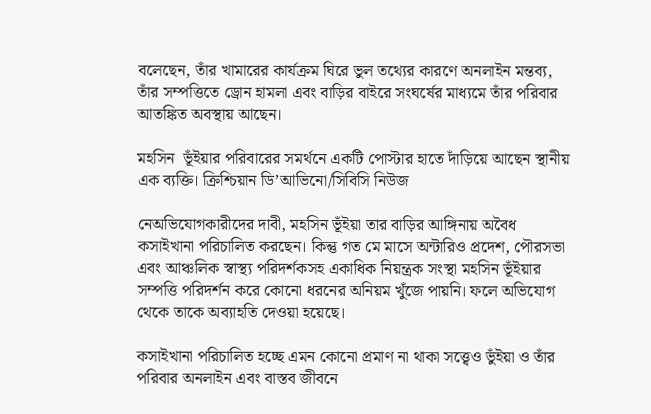বলেছেন, তাঁর খামারের কার্যক্রম ঘিরে ভুল তথ্যের কারণে অনলাইন মন্তব্য, তাঁর সম্পত্তিতে ড্রোন হামলা এবং বাড়ির বাইরে সংঘর্ষের মাধ্যমে তাঁর পরিবার আতঙ্কিত অবস্থায় আছেন।

মহসিন  ভূঁইয়ার পরিবারের সমর্থনে একটি পোস্টার হাতে দাঁড়িয়ে আছেন স্থানীয় এক ব্যক্তি। ক্রিশ্চিয়ান ডি’আভিনো/সিবিসি নিউজ

নেঅভিযোগকারীদের দাবী, মহসিন ভূঁইয়া তার বাড়ির আঙ্গিনায় অবৈধ কসাইখানা পরিচালিত করছেন। কিন্তু গত মে মাসে অন্টারিও প্রদেশ, পৌরসভা এবং আঞ্চলিক স্বাস্থ্য পরিদর্শকসহ একাধিক নিয়ন্ত্রক সংস্থা মহসিন ভূঁইয়ার সম্পত্তি পরিদর্শন করে কোনো ধরনের অনিয়ম খুঁজে পায়নি। ফলে অভিযোগ থেকে তাকে অব্যাহতি দেওয়া হয়েছে।

কসাইখানা পরিচালিত হচ্ছে এমন কোনো প্রমাণ না থাকা সত্ত্বেও ভুঁইয়া ও তাঁর পরিবার অনলাইন এবং বাস্তব জীবনে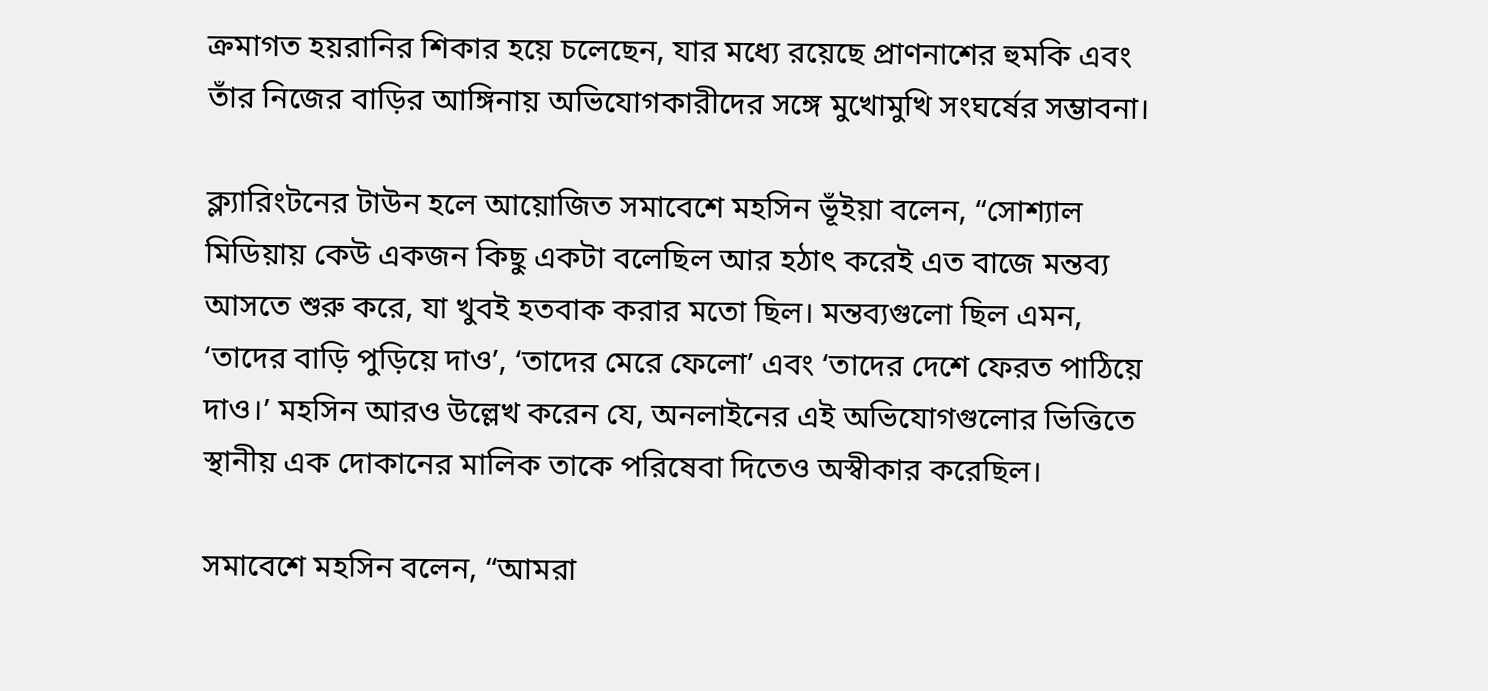ক্রমাগত হয়রানির শিকার হয়ে চলেছেন, যার মধ্যে রয়েছে প্রাণনাশের হুমকি এবং তাঁর নিজের বাড়ির আঙ্গিনায় অভিযোগকারীদের সঙ্গে মুখোমুখি সংঘর্ষের সম্ভাবনা।

ক্ল্যারিংটনের টাউন হলে আয়োজিত সমাবেশে মহসিন ভূঁইয়া বলেন, “সোশ্যাল মিডিয়ায় কেউ একজন কিছু একটা বলেছিল আর হঠাৎ করেই এত বাজে মন্তব্য আসতে শুরু করে, যা খুবই হতবাক করার মতো ছিল। মন্তব্যগুলো ছিল এমন,  ‘তাদের বাড়ি পুড়িয়ে দাও’, ‘তাদের মেরে ফেলো’ এবং ‘তাদের দেশে ফেরত পাঠিয়ে দাও।’ মহসিন আরও উল্লেখ করেন যে, অনলাইনের এই অভিযোগগুলোর ভিত্তিতে স্থানীয় এক দোকানের মালিক তাকে পরিষেবা দিতেও অস্বীকার করেছিল।

সমাবেশে মহসিন বলেন, “আমরা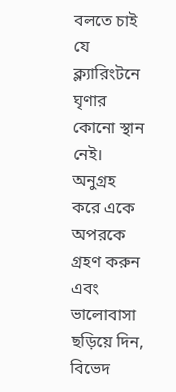বলতে চাই যে ক্ল্যারিংটনে ঘৃণার কোনো স্থান নেই। অনুগ্রহ করে একে অপরকে গ্রহণ করুন এবং ভালোবাসা ছড়িয়ে দিন, বিভেদ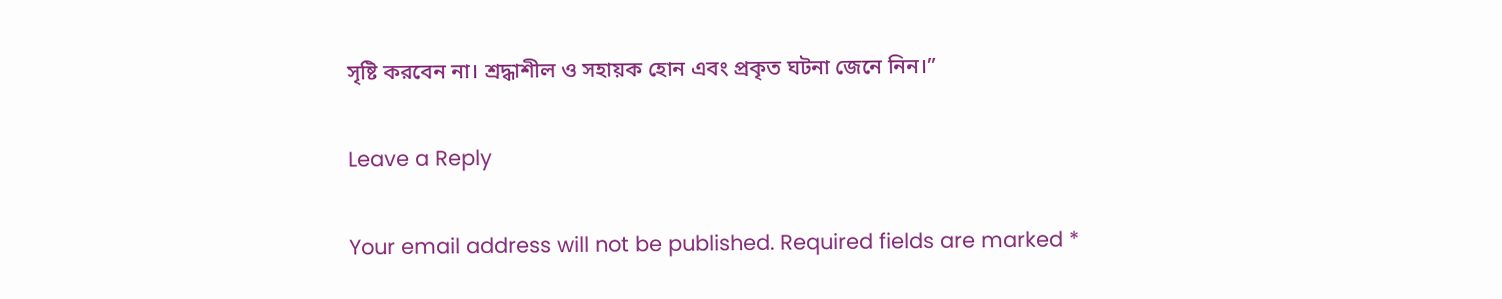সৃষ্টি করবেন না। শ্রদ্ধাশীল ও সহায়ক হোন এবং প্রকৃত ঘটনা জেনে নিন।”

Leave a Reply

Your email address will not be published. Required fields are marked *